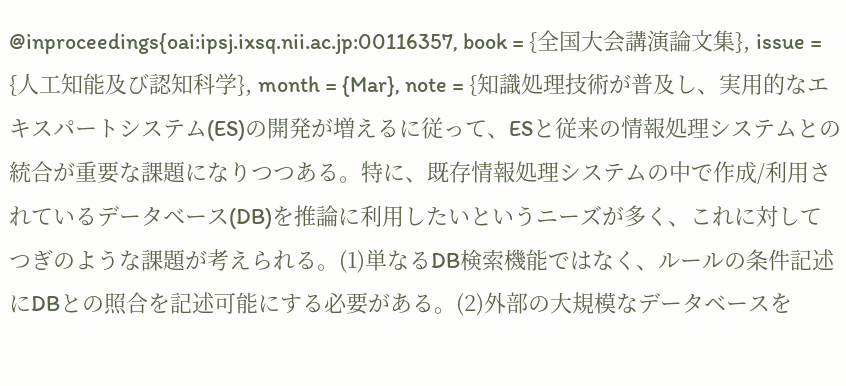@inproceedings{oai:ipsj.ixsq.nii.ac.jp:00116357, book = {全国大会講演論文集}, issue = {人工知能及び認知科学}, month = {Mar}, note = {知識処理技術が普及し、実用的なエキスパートシステム(ES)の開発が増えるに従って、ESと従来の情報処理システムとの統合が重要な課題になりつつある。特に、既存情報処理システムの中で作成/利用されているデータベース(DB)を推論に利用したいというニーズが多く、これに対してつぎのような課題が考えられる。(1)単なるDB検索機能ではなく、ルールの条件記述にDBとの照合を記述可能にする必要がある。(2)外部の大規模なデータベースを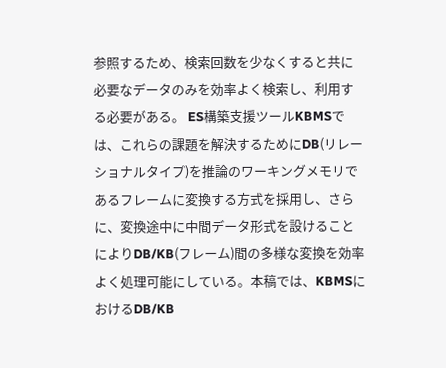参照するため、検索回数を少なくすると共に必要なデータのみを効率よく検索し、利用する必要がある。 ES構築支援ツールKBMSでは、これらの課題を解決するためにDB(リレーショナルタイプ)を推論のワーキングメモリであるフレームに変換する方式を採用し、さらに、変換途中に中間データ形式を設けることによりDB/KB(フレーム)間の多様な変換を効率よく処理可能にしている。本稿では、KBMSにおけるDB/KB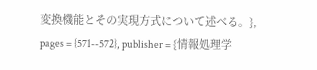変換機能とその実現方式について述べる。}, pages = {571--572}, publisher = {情報処理学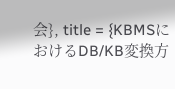会}, title = {KBMSにおけるDB/KB変換方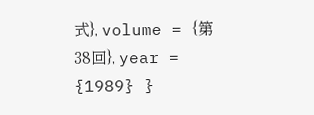式}, volume = {第38回}, year = {1989} }